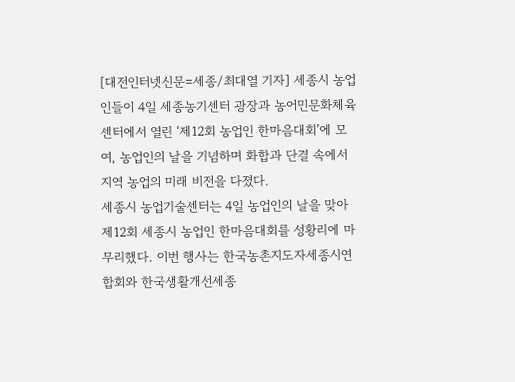[대전인터넷신문=세종/최대열 기자] 세종시 농업인들이 4일 세종농기센터 광장과 농어민문화체육센터에서 열린 ‘제12회 농업인 한마음대회’에 모여, 농업인의 날을 기념하며 화합과 단결 속에서 지역 농업의 미래 비전을 다졌다.
세종시 농업기술센터는 4일 농업인의 날을 맞아 제12회 세종시 농업인 한마음대회를 성황리에 마무리했다. 이번 행사는 한국농촌지도자세종시연합회와 한국생활개선세종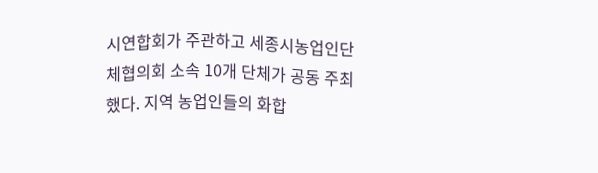시연합회가 주관하고 세종시농업인단체협의회 소속 10개 단체가 공동 주최했다. 지역 농업인들의 화합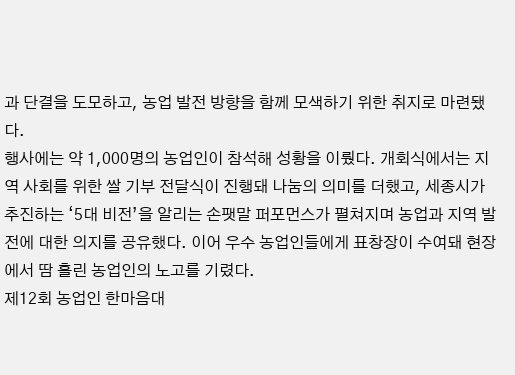과 단결을 도모하고, 농업 발전 방향을 함께 모색하기 위한 취지로 마련됐다.
행사에는 약 1,000명의 농업인이 참석해 성황을 이뤘다. 개회식에서는 지역 사회를 위한 쌀 기부 전달식이 진행돼 나눔의 의미를 더했고, 세종시가 추진하는 ‘5대 비전’을 알리는 손팻말 퍼포먼스가 펼쳐지며 농업과 지역 발전에 대한 의지를 공유했다. 이어 우수 농업인들에게 표창장이 수여돼 현장에서 땀 흘린 농업인의 노고를 기렸다.
제12회 농업인 한마음대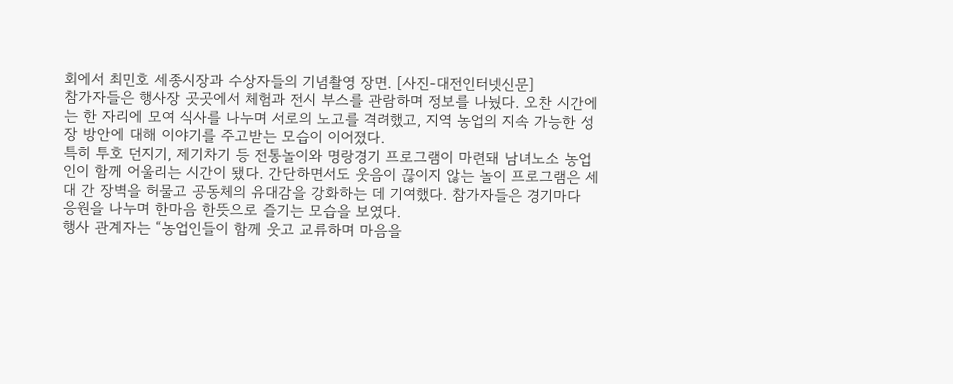회에서 최민호 세종시장과 수상자들의 기념촬영 장면. [사진-대전인터넷신문]
참가자들은 행사장 곳곳에서 체험과 전시 부스를 관람하며 정보를 나눴다. 오찬 시간에는 한 자리에 모여 식사를 나누며 서로의 노고를 격려했고, 지역 농업의 지속 가능한 성장 방안에 대해 이야기를 주고받는 모습이 이어졌다.
특히 투호 던지기, 제기차기 등 전통놀이와 명랑경기 프로그램이 마련돼 남녀노소 농업인이 함께 어울리는 시간이 됐다. 간단하면서도 웃음이 끊이지 않는 놀이 프로그램은 세대 간 장벽을 허물고 공동체의 유대감을 강화하는 데 기여했다. 참가자들은 경기마다 응원을 나누며 한마음 한뜻으로 즐기는 모습을 보였다.
행사 관계자는 “농업인들이 함께 웃고 교류하며 마음을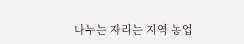나누는 자리는 지역 농업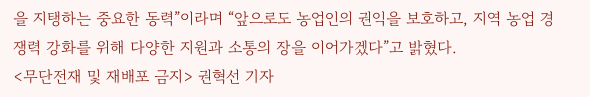을 지탱하는 중요한 동력”이라며 “앞으로도 농업인의 권익을 보호하고, 지역 농업 경쟁력 강화를 위해 다양한 지원과 소통의 장을 이어가겠다”고 밝혔다.
<무단전재 및 재배포 금지> 권혁선 기자